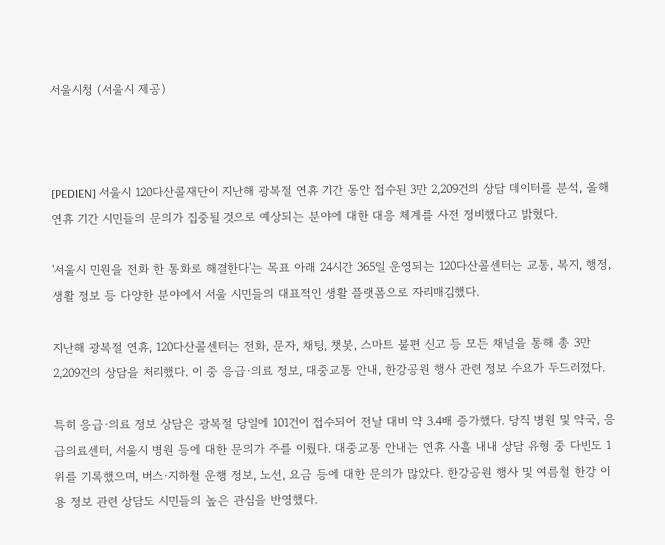서울시청 (서울시 제공)



[PEDIEN] 서울시 120다산콜재단이 지난해 광복절 연휴 기간 동안 접수된 3만 2,209건의 상담 데이터를 분석, 올해 연휴 기간 시민들의 문의가 집중될 것으로 예상되는 분야에 대한 대응 체계를 사전 정비했다고 밝혔다.

'서울시 민원을 전화 한 통화로 해결한다'는 목표 아래 24시간 365일 운영되는 120다산콜센터는 교통, 복지, 행정, 생활 정보 등 다양한 분야에서 서울 시민들의 대표적인 생활 플랫폼으로 자리매김했다.

지난해 광복절 연휴, 120다산콜센터는 전화, 문자, 채팅, 챗봇, 스마트 불편 신고 등 모든 채널을 통해 총 3만 2,209건의 상담을 처리했다. 이 중 응급·의료 정보, 대중교통 안내, 한강공원 행사 관련 정보 수요가 두드러졌다.

특히 응급·의료 정보 상담은 광복절 당일에 101건이 접수되어 전날 대비 약 3.4배 증가했다. 당직 병원 및 약국, 응급의료센터, 서울시 병원 등에 대한 문의가 주를 이뤘다. 대중교통 안내는 연휴 사흘 내내 상담 유형 중 다빈도 1위를 기록했으며, 버스·지하철 운행 정보, 노선, 요금 등에 대한 문의가 많았다. 한강공원 행사 및 여름철 한강 이용 정보 관련 상담도 시민들의 높은 관심을 반영했다.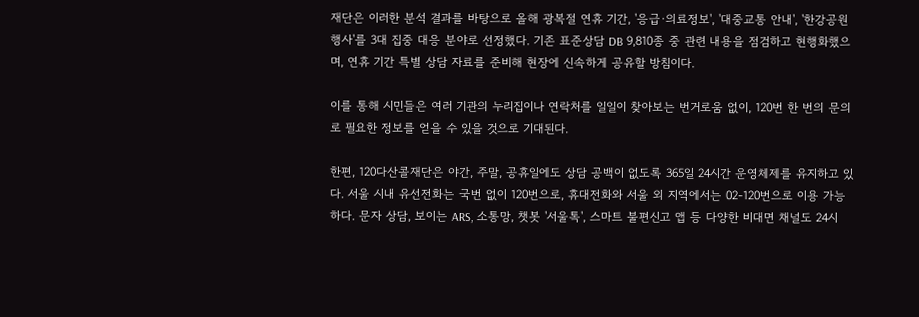재단은 이러한 분석 결과를 바탕으로 올해 광복절 연휴 기간, '응급·의료정보', '대중교통 안내', '한강공원 행사'를 3대 집중 대응 분야로 선정했다. 기존 표준상담 DB 9,810종 중 관련 내용을 점검하고 현행화했으며, 연휴 기간 특별 상담 자료를 준비해 현장에 신속하게 공유할 방침이다.

이를 통해 시민들은 여러 기관의 누리집이나 연락처를 일일이 찾아보는 번거로움 없이, 120번 한 번의 문의로 필요한 정보를 얻을 수 있을 것으로 기대된다.

한편, 120다산콜재단은 야간, 주말, 공휴일에도 상담 공백이 없도록 365일 24시간 운영체제를 유지하고 있다. 서울 시내 유선전화는 국번 없이 120번으로, 휴대전화와 서울 외 지역에서는 02-120번으로 이용 가능하다. 문자 상담, 보이는 ARS, 소통망, 챗봇 '서울톡', 스마트 불편신고 앱 등 다양한 비대면 채널도 24시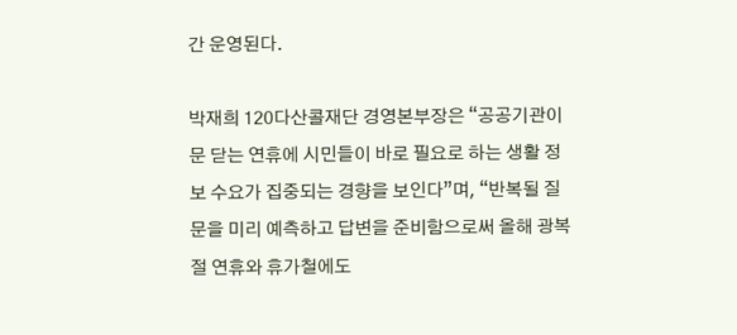간 운영된다.

박재희 120다산콜재단 경영본부장은 “공공기관이 문 닫는 연휴에 시민들이 바로 필요로 하는 생활 정보 수요가 집중되는 경향을 보인다”며, “반복될 질문을 미리 예측하고 답변을 준비함으로써 올해 광복절 연휴와 휴가철에도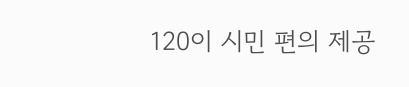120이 시민 편의 제공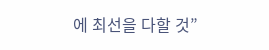에 최선을 다할 것”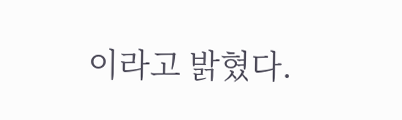이라고 밝혔다.